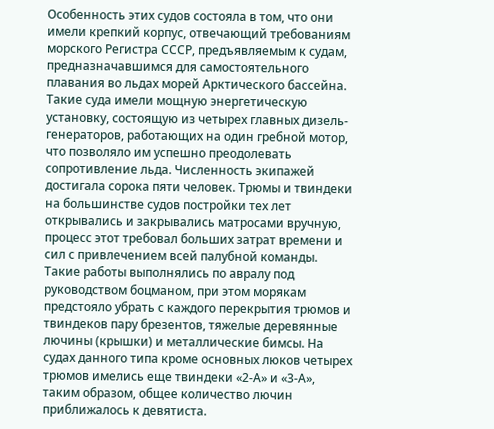Особенность этих судов состояла в том, что они имели крепкий корпус, отвечающий требованиям морского Регистра СССР, предъявляемым к судам, предназначавшимся для самостоятельного плавания во льдах морей Арктического бассейна. Такие суда имели мощную энергетическую установку, состоящую из четырех главных дизель-генераторов, работающих на один гребной мотор, что позволяло им успешно преодолевать сопротивление льда. Численность экипажей достигала сорока пяти человек. Трюмы и твиндеки на большинстве судов постройки тех лет открывались и закрывались матросами вручную, процесс этот требовал больших затрат времени и сил с привлечением всей палубной команды. Такие работы выполнялись по авралу под руководством боцманом, при этом морякам предстояло убрать с каждого перекрытия трюмов и твиндеков пару брезентов, тяжелые деревянные лючины (крышки) и металлические бимсы. На судах данного типа кроме основных люков четырех трюмов имелись еще твиндеки «2-А» и «3-А», таким образом, общее количество лючин приближалось к девятиста.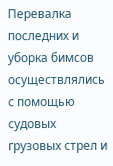Перевалка последних и уборка бимсов осуществлялись с помощью судовых грузовых стрел и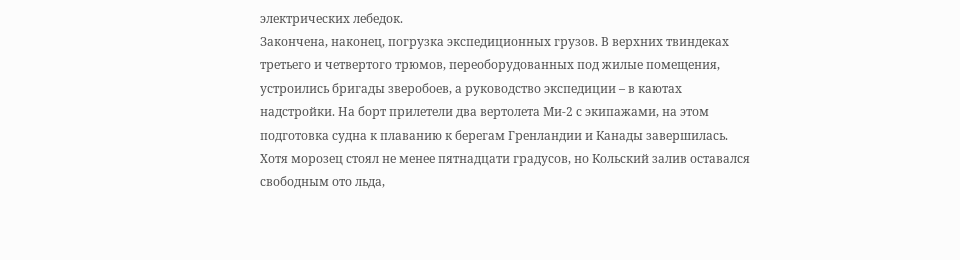электрических лебедок.
Закончена, наконец, погрузка экспедиционных грузов. В верхних твиндеках третьего и четвертого трюмов, переоборудованных под жилые помещения, устроились бригады зверобоев, а руководство экспедиции – в каютах надстройки. На борт прилетели два вертолета Ми-2 с экипажами, на этом подготовка судна к плаванию к берегам Гренландии и Канады завершилась.
Хотя морозец стоял не менее пятнадцати градусов, но Кольский залив оставался свободным ото льда,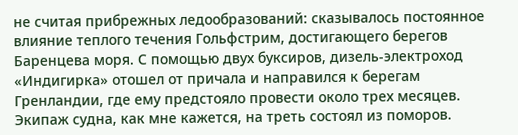не считая прибрежных ледообразований: сказывалось постоянное влияние теплого течения Гольфстрим, достигающего берегов Баренцева моря. С помощью двух буксиров, дизель-электроход «Индигирка» отошел от причала и направился к берегам Гренландии, где ему предстояло провести около трех месяцев.
Экипаж судна, как мне кажется, на треть состоял из поморов.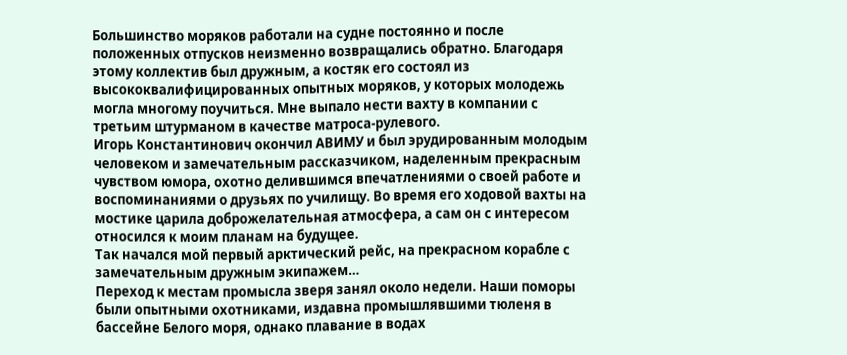Большинство моряков работали на судне постоянно и после положенных отпусков неизменно возвращались обратно. Благодаря этому коллектив был дружным, а костяк его состоял из высококвалифицированных опытных моряков, у которых молодежь могла многому поучиться. Мне выпало нести вахту в компании с третьим штурманом в качестве матроса-рулевого.
Игорь Константинович окончил АВИМУ и был эрудированным молодым человеком и замечательным рассказчиком, наделенным прекрасным чувством юмора, охотно делившимся впечатлениями о своей работе и воспоминаниями о друзьях по училищу. Во время его ходовой вахты на мостике царила доброжелательная атмосфера, а сам он с интересом относился к моим планам на будущее.
Так начался мой первый арктический рейс, на прекрасном корабле с замечательным дружным экипажем…
Переход к местам промысла зверя занял около недели. Наши поморы были опытными охотниками, издавна промышлявшими тюленя в бассейне Белого моря, однако плавание в водах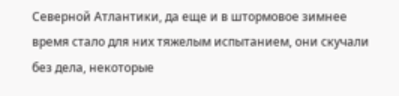Северной Атлантики, да еще и в штормовое зимнее время стало для них тяжелым испытанием, они скучали без дела, некоторые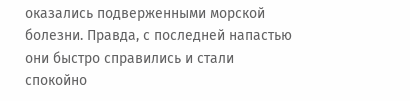оказались подверженными морской болезни. Правда, с последней напастью они быстро справились и стали спокойно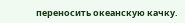переносить океанскую качку.